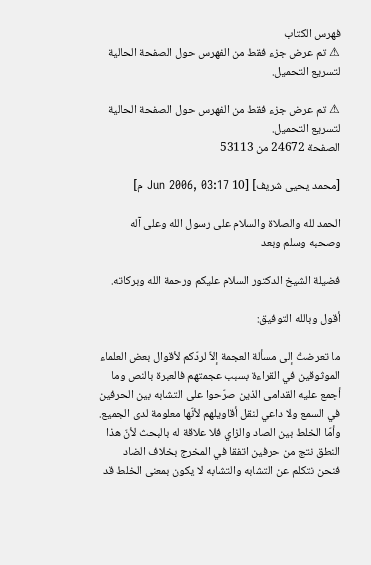فهرس الكتاب
⚠ تم عرض جزء فقط من الفهرس حول الصفحة الحالية لتسريع التحميل.

⚠ تم عرض جزء فقط من الفهرس حول الصفحة الحالية لتسريع التحميل.
الصفحة 24672 من 53113

[محمد يحيى شريف] [10 Jun 2006, 03:17 م]

الحمد لله والصلاة والسلام على رسول الله وعلى آله وصحبه وسلم وبعد

فضيلة الشيخ الدكتور السلام عليكم ورحمة الله وبركاته.

أقول وبالله التوفيق:

ما تعرضتُ إلى مسألة العجمة إلاّ لردّكم لأقوال بعض العلماء الموثوقين في القراءة بسبب عجمتهم فالعبرة بالنص وما أجمع عليه القدامى الذين صرّحوا على التشابه بين الحرفين في السمع ولا داعي لنقل أقاويلهم لأنّها معلومة لدى الجميع. وأمّا الخلط بين الصاد والزاي فلا علاقة له بالبحث لأنّ هذا النطق نتج من حرفين اتفقا في المخرج بخلاف الضاد فنحن نتكلم عن التشابه والتشابه لا يكون بمعنى الخلط قد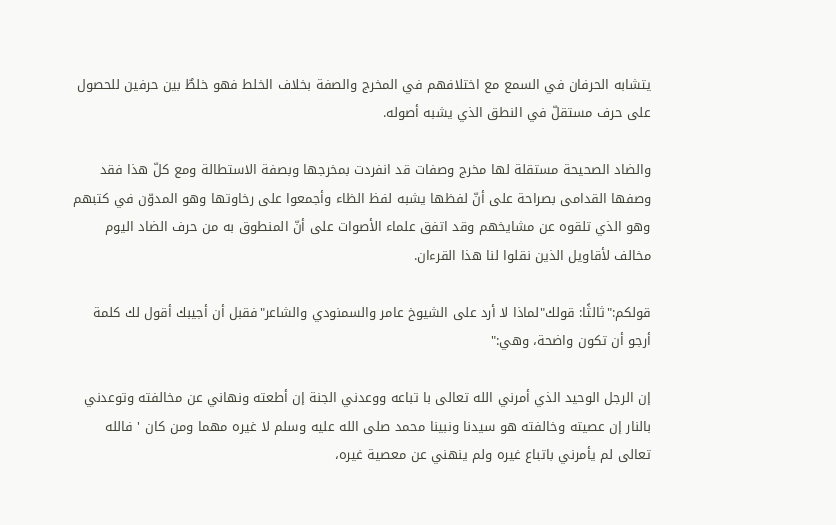يتشابه الحرفان في السمع مع اختلافهم في المخرج والصفة بخلاف الخلط فهو خلطٌ بين حرفين للحصول على حرف مستقلّ في النطق الذي يشبه أصوله.

والضاد الصحيحة مستقلة لها مخرج وصفات قد انفردت بمخرجها وبصفة الاستطالة ومع كلّ هذا فقد وصفها القدامى بصراحة على أنّ لفظها يشبه لفظ الظاء وأجمعوا على رخاوتها وهو المدوّن في كتبهم وهو الذي تلقوه عن مشايخهم وقد اتفق علماء الأصوات على أنّ المنطوق به من حرف الضاد اليوم مخالف لأقاويل الذين نقلوا لنا هذا القرءان.

قولكم:"ثالثًا: قولك"لماذا لا أرد على الشيوخ عامر والسمنودي والشاعر"فقبل أن أجيبك أقول لك كلمة أرجو أن تكون واضحة، وهي:"

إن الرجل الوحيد الذي أمرني الله تعالى با تباعه ووعدني الجنة إن أطعته ونهاني عن مخالفته وتوعدني بالنار إن عصيته وخالفته هو سيدنا ونبينا محمد صلى الله عليه وسلم لا غيره مهما ومن كان ' فالله تعالى لم يأمرني باتباع غيره ولم ينهني عن معصية غيره،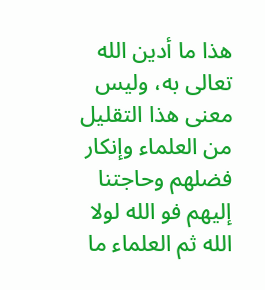هذا ما أدين الله تعالى به، وليس معنى هذا التقليل من العلماء وإنكار فضلهم وحاجتنا إليهم فو الله لولا الله ثم العلماء ما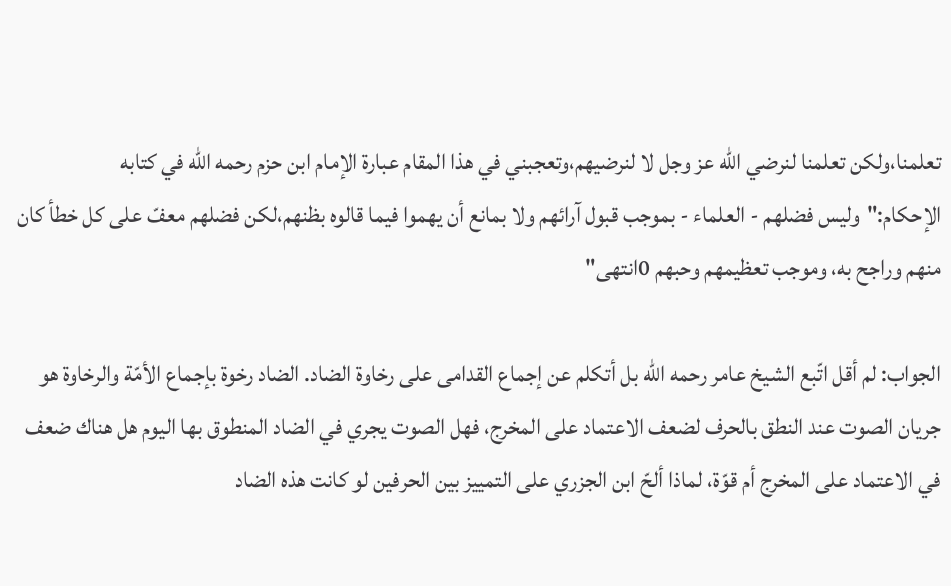تعلمنا،ولكن تعلمنا لنرضي الله عز وجل لا لنرضيهم،وتعجبني في هذا المقام عبارة الإمام ابن حزم رحمه الله في كتابه الإحكام:"وليس فضلهم - العلماء - بموجب قبول آرائهم ولا بمانع أن يهموا فيما قالوه بظنهم،لكن فضلهم معفّ على كل خطأ كان منهم وراجح به، وموجب تعظيمهم وحبهم 0انتهى"

الجواب: لم أقل اتّبع الشيخ عامر رحمه الله بل أتكلم عن إجماع القدامى على رخاوة الضاد. الضاد رخوة بإجماع الأمّة والرخاوة هو جريان الصوت عند النطق بالحرف لضعف الاعتماد على المخرج، فهل الصوت يجري في الضاد المنطوق بها اليوم هل هناك ضعف في الاعتماد على المخرج أم قوّة، لماذا ألحّ ابن الجزري على التمييز بين الحرفين لو كانت هذه الضاد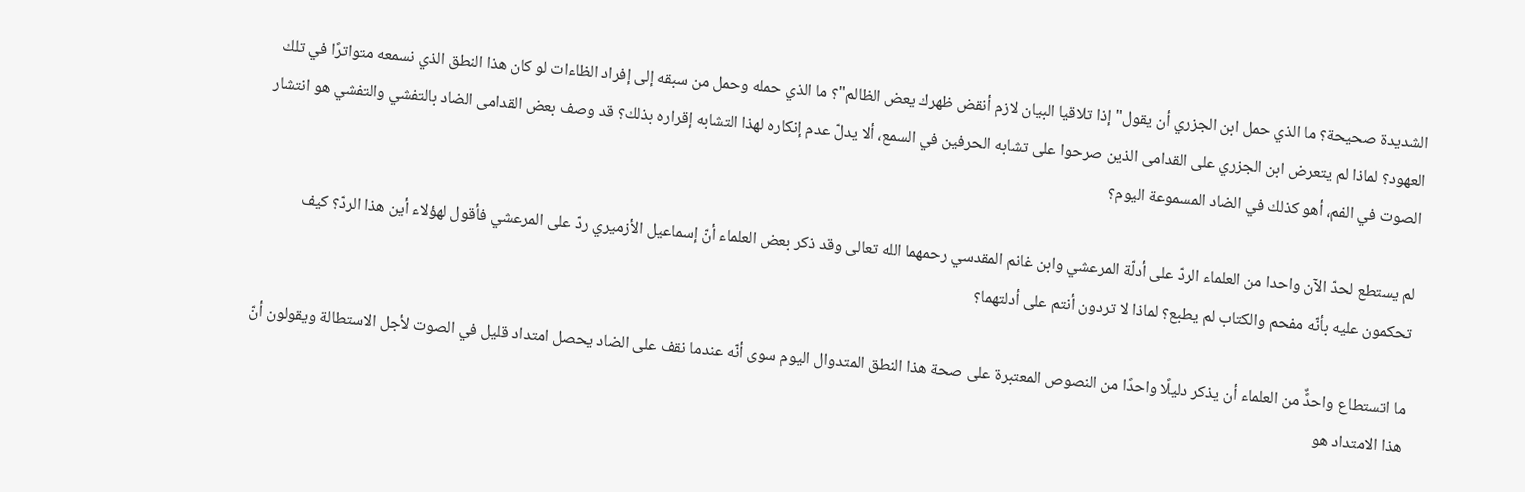الشديدة صحيحة؟ ما الذي حمل ابن الجزري أن يقول"إذا تلاقيا البيان لازم أنقض ظهرك يعض الظالم"؟ ما الذي حمله وحمل من سبقه إلى إفراد الظاءات لو كان هذا النطق الذي نسمعه متواترًا في تلك العهود؟ لماذا لم يتعرض ابن الجزري على القدامى الذين صرحوا على تشابه الحرفين في السمع، ألا يدلّ عدم إنكاره لهذا التشابه إقراره بذلك؟ قد وصف بعض القدامى الضاد بالتفشي والتفشي هو انتشار الصوت في الفم، أهو كذلك في الضاد المسموعة اليوم؟

لم يستطع لحدّ الآن واحدا من العلماء الردّ على أدلّة المرعشي وابن غانم المقدسي رحمهما الله تعالى وقد ذكر بعض العلماء أنّ إسماعيل الأزميري ردّ على المرعشي فأقول لهؤلاء أين هذا الردّ؟ كيف تحكمون عليه بأنّه مفحم والكتاب لم يطبع؟ لماذا لا تردون أنتم على أدلتهما؟

ما اتستطاع واحدًٌ من العلماء أن يذكر دليلًا واحدًا من النصوص المعتبرة على صحة هذا النطق المتدوال اليوم سوى أنّه عندما نقف على الضاد يحصل امتداد قليل في الصوت لأجل الاستطالة ويقولون أنّ هذا الامتداد هو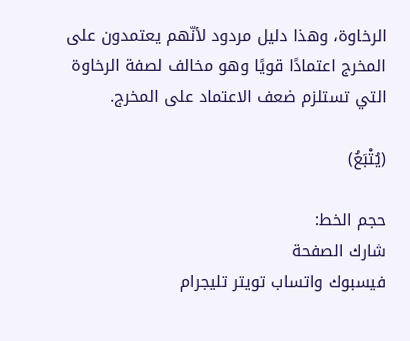الرخاوة، وهذا دليل مردود لأنّهم يعتمدون على المخرج اعتمادًا قويًا وهو مخالف لصفة الرخاوة التي تستلزم ضعف الاعتماد على المخرج.

(يُتْبَعُ)

حجم الخط:
شارك الصفحة
فيسبوك واتساب تويتر تليجرام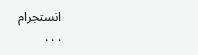انستجرام
. . .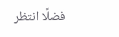فضلًا انتظر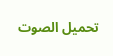تحميل الصوت